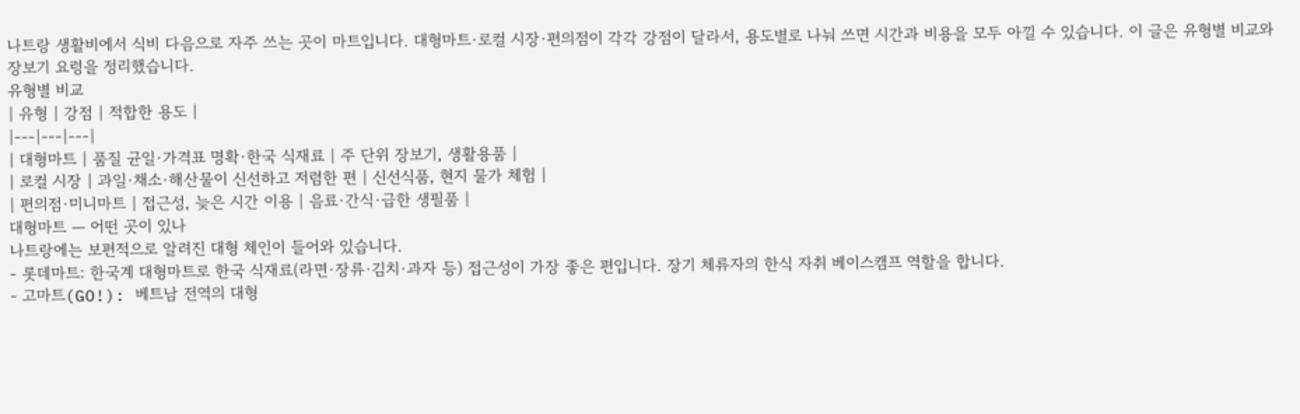나트랑 생활비에서 식비 다음으로 자주 쓰는 곳이 마트입니다. 대형마트·로컬 시장·편의점이 각각 강점이 달라서, 용도별로 나눠 쓰면 시간과 비용을 모두 아낄 수 있습니다. 이 글은 유형별 비교와 장보기 요령을 정리했습니다.
유형별 비교
| 유형 | 강점 | 적합한 용도 |
|---|---|---|
| 대형마트 | 품질 균일·가격표 명확·한국 식재료 | 주 단위 장보기, 생활용품 |
| 로컬 시장 | 과일·채소·해산물이 신선하고 저렴한 편 | 신선식품, 현지 물가 체험 |
| 편의점·미니마트 | 접근성, 늦은 시간 이용 | 음료·간식·급한 생필품 |
대형마트 — 어떤 곳이 있나
나트랑에는 보편적으로 알려진 대형 체인이 들어와 있습니다.
- 롯데마트: 한국계 대형마트로 한국 식재료(라면·장류·김치·과자 등) 접근성이 가장 좋은 편입니다. 장기 체류자의 한식 자취 베이스캠프 역할을 합니다.
- 고마트(GO!): 베트남 전역의 대형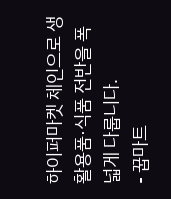하이퍼마켓 체인으로 생활용품·식품 전반을 폭넓게 다룹니다.
- 꿉마트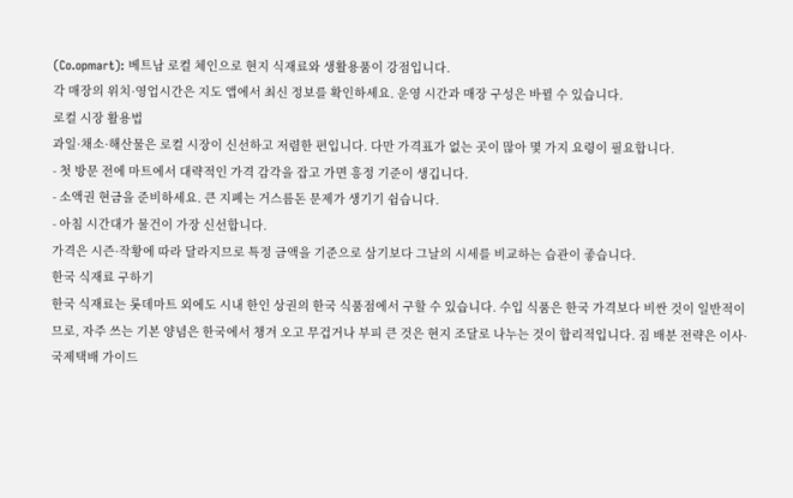(Co.opmart): 베트남 로컬 체인으로 현지 식재료와 생활용품이 강점입니다.
각 매장의 위치·영업시간은 지도 앱에서 최신 정보를 확인하세요. 운영 시간과 매장 구성은 바뀔 수 있습니다.
로컬 시장 활용법
과일·채소·해산물은 로컬 시장이 신선하고 저렴한 편입니다. 다만 가격표가 없는 곳이 많아 몇 가지 요령이 필요합니다.
- 첫 방문 전에 마트에서 대략적인 가격 감각을 잡고 가면 흥정 기준이 생깁니다.
- 소액권 현금을 준비하세요. 큰 지폐는 거스름돈 문제가 생기기 쉽습니다.
- 아침 시간대가 물건이 가장 신선합니다.
가격은 시즌·작황에 따라 달라지므로 특정 금액을 기준으로 삼기보다 그날의 시세를 비교하는 습관이 좋습니다.
한국 식재료 구하기
한국 식재료는 롯데마트 외에도 시내 한인 상권의 한국 식품점에서 구할 수 있습니다. 수입 식품은 한국 가격보다 비싼 것이 일반적이므로, 자주 쓰는 기본 양념은 한국에서 챙겨 오고 무겁거나 부피 큰 것은 현지 조달로 나누는 것이 합리적입니다. 짐 배분 전략은 이사·국제택배 가이드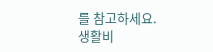를 참고하세요.
생활비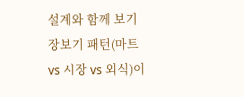설계와 함께 보기
장보기 패턴(마트 vs 시장 vs 외식)이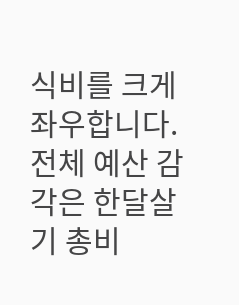식비를 크게 좌우합니다. 전체 예산 감각은 한달살기 총비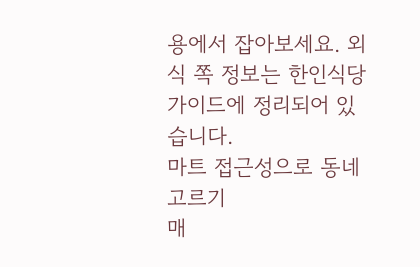용에서 잡아보세요. 외식 쪽 정보는 한인식당 가이드에 정리되어 있습니다.
마트 접근성으로 동네 고르기
매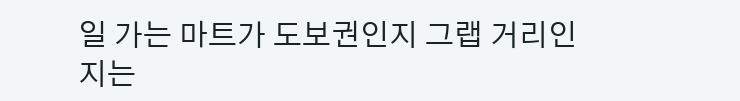일 가는 마트가 도보권인지 그랩 거리인지는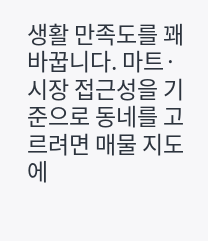생활 만족도를 꽤 바꿉니다. 마트·시장 접근성을 기준으로 동네를 고르려면 매물 지도에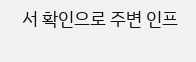서 확인으로 주변 인프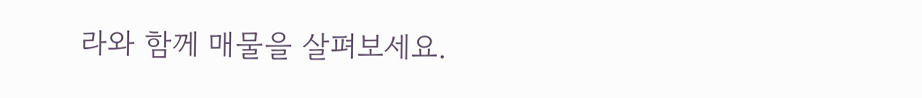라와 함께 매물을 살펴보세요.